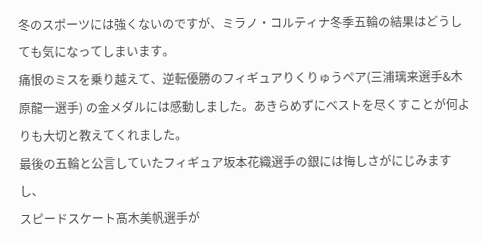冬のスポーツには強くないのですが、ミラノ・コルティナ冬季五輪の結果はどうしても気になってしまいます。
痛恨のミスを乗り越えて、逆転優勝のフィギュアりくりゅうペア(三浦璃来選手&木原龍一選手) の金メダルには感動しました。あきらめずにベストを尽くすことが何よりも大切と教えてくれました。
最後の五輪と公言していたフィギュア坂本花織選手の銀には悔しさがにじみますし、
スピードスケート髙木美帆選手が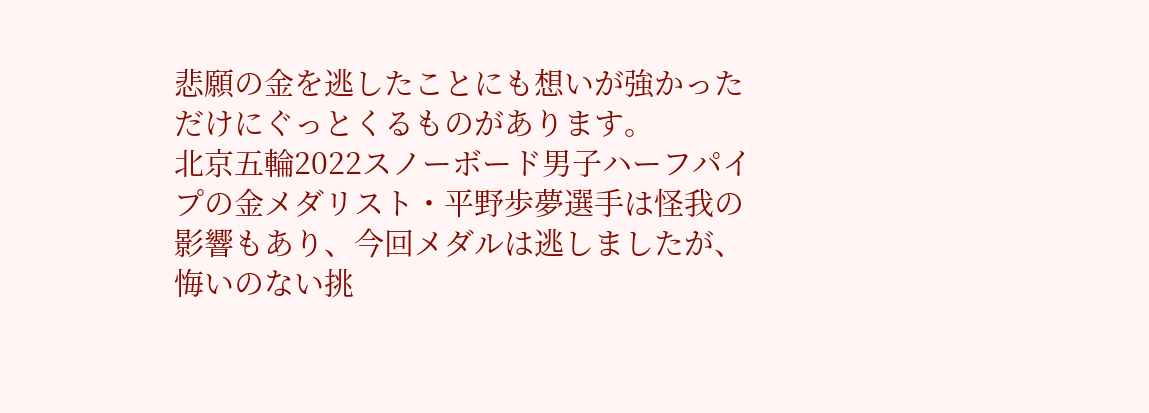悲願の金を逃したことにも想いが強かっただけにぐっとくるものがあります。
北京五輪2022スノーボード男子ハーフパイプの金メダリスト・平野歩夢選手は怪我の影響もあり、今回メダルは逃しましたが、悔いのない挑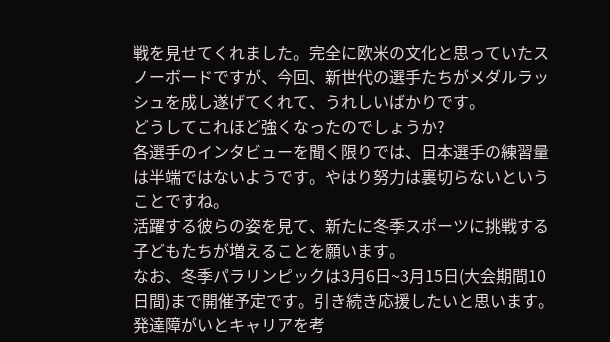戦を見せてくれました。完全に欧米の文化と思っていたスノーボードですが、今回、新世代の選手たちがメダルラッシュを成し遂げてくれて、うれしいばかりです。
どうしてこれほど強くなったのでしょうか?
各選手のインタビューを聞く限りでは、日本選手の練習量は半端ではないようです。やはり努力は裏切らないということですね。
活躍する彼らの姿を見て、新たに冬季スポーツに挑戦する子どもたちが増えることを願います。
なお、冬季パラリンピックは3月6日~3月15日(大会期間10日間)まで開催予定です。引き続き応援したいと思います。
発達障がいとキャリアを考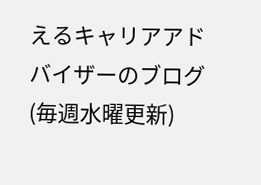えるキャリアアドバイザーのブログ(毎週水曜更新)